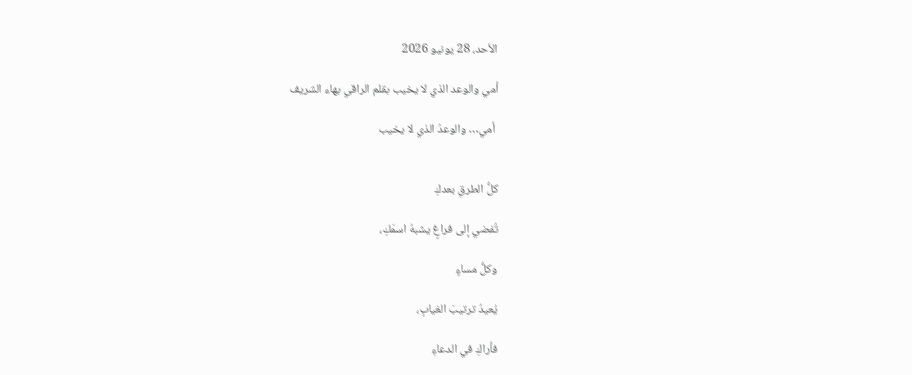الأحد، 28 يونيو 2026

أمي والوعد الذي لا يخيب بقلم الراقي بهاء الشريف

 أمي… والوعدُ الذي لا يخيب


كلُّ الطرقِ بعدكِ

تُفضي إلى فراغٍ يشبهُ اسمَكِ،

وكلُّ مساءٍ

يُعيدُ ترتيبَ الغيابِ،

فأراكِ في الدعاءِ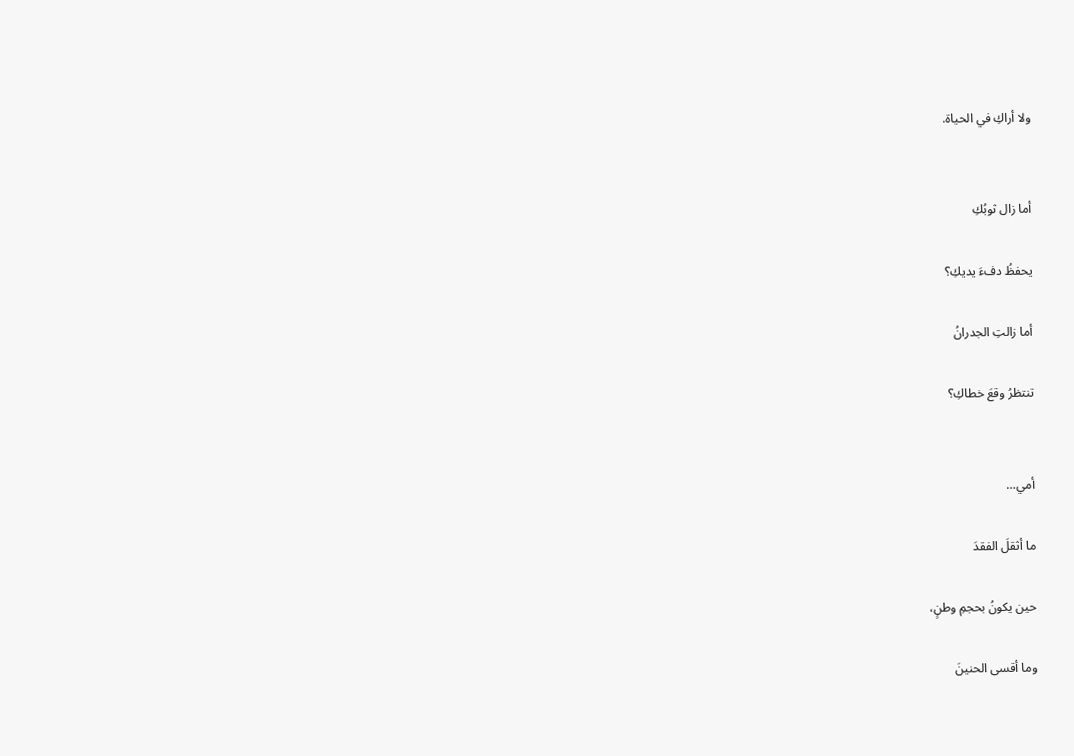ولا أراكِ في الحياة.


أما زال ثوبُكِ

يحفظُ دفءَ يديكِ؟

أما زالتِ الجدرانُ

تنتظرُ وقعَ خطاكِ؟


أمي…

ما أثقلَ الفقدَ

حين يكونُ بحجمِ وطنٍ،

وما أقسى الحنينَ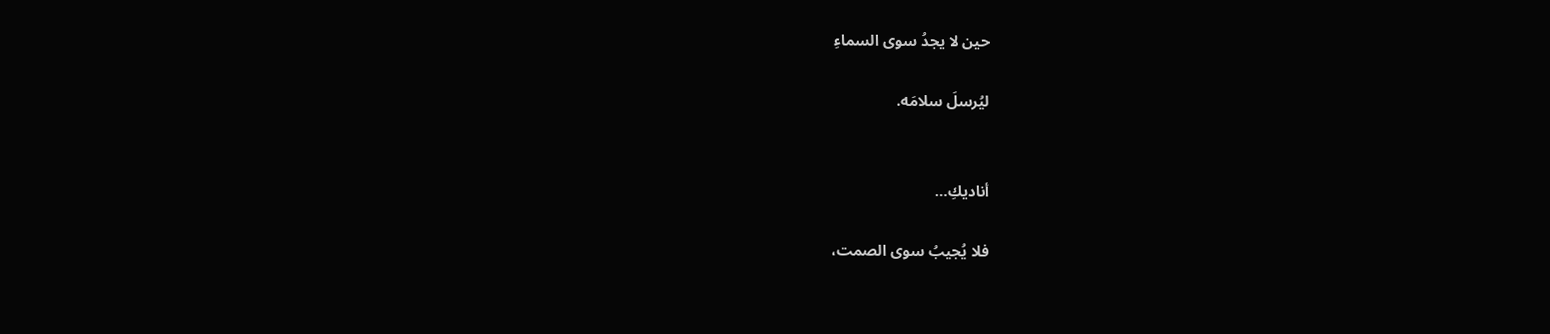حين لا يجدُ سوى السماءِ

ليُرسلَ سلامَه.


أناديكِ…

فلا يُجيبُ سوى الصمت،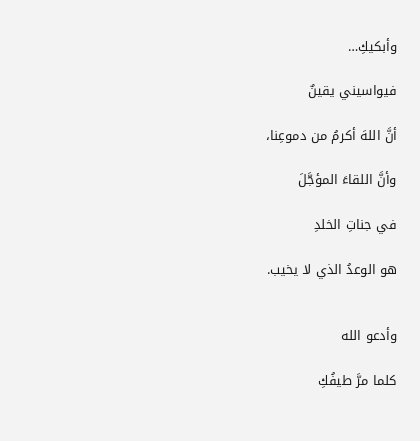وأبكيكِ…

فيواسيني يقينٌ

أنَّ اللهَ أكرمُ من دموعِنا،

وأنَّ اللقاءَ المؤجَّلَ

في جناتِ الخلدِ

هو الوعدُ الذي لا يخيب.


وأدعو الله

كلما مرَّ طيفُكِ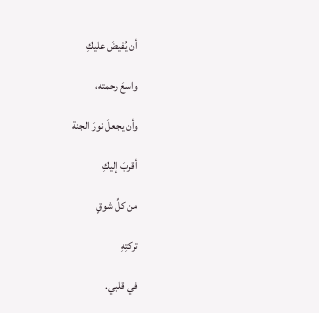أن يُفيضَ عليكِ

واسعَ رحمته،

وأن يجعلَ نورَ الجنة

أقربَ إليكِ

من كلِّ شوقٍ

تركتِهِ

في قلبي.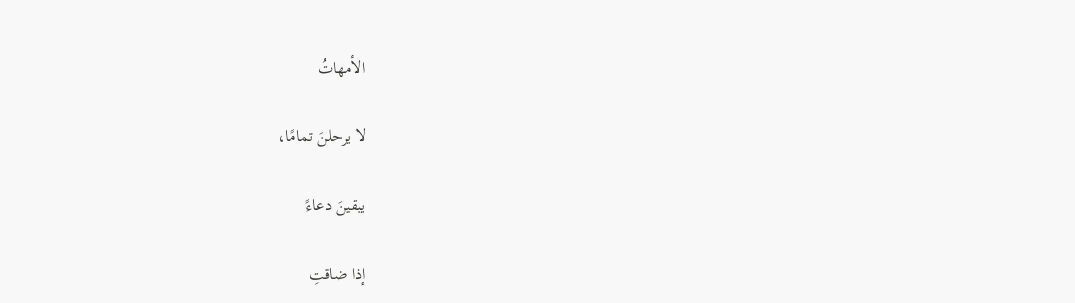الأمهاتُ

لا يرحلنَ تمامًا،

يبقينَ دعاءً

إذا ضاقتِ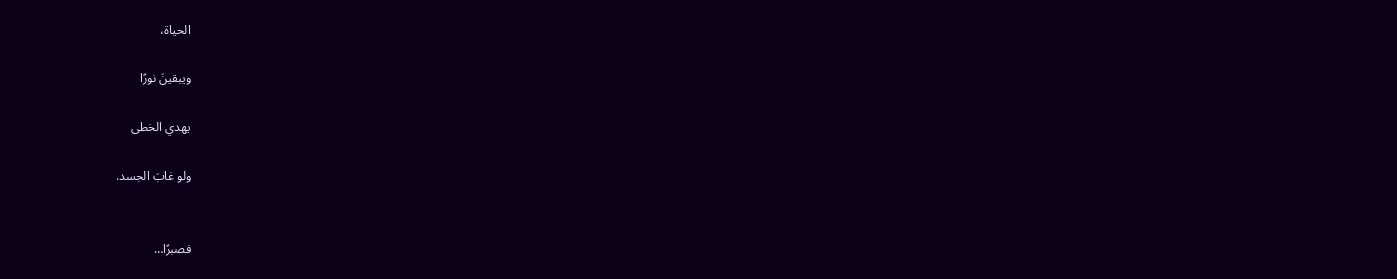الحياة،

ويبقينَ نورًا

يهدي الخطى

ولو غابَ الجسد.


فصبرًا…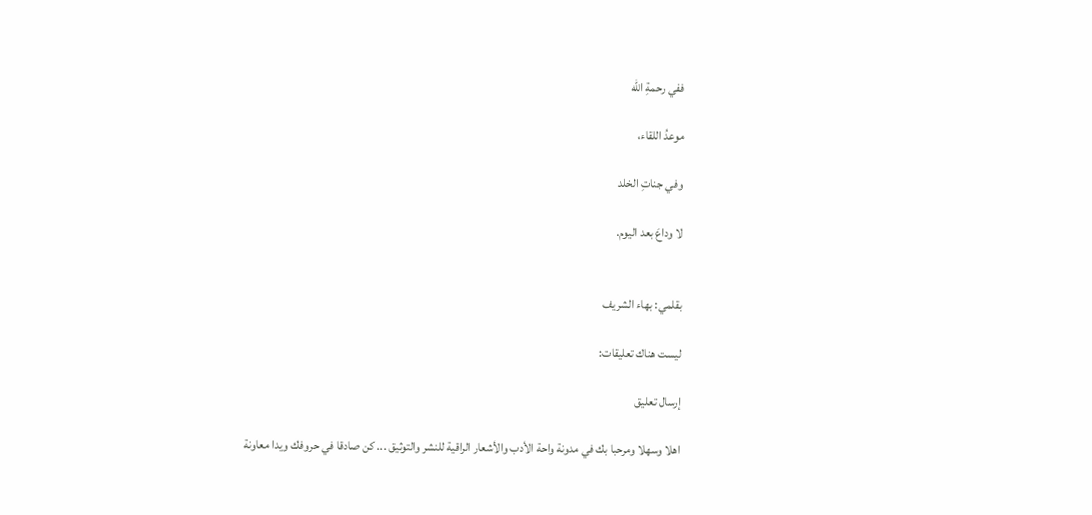ففي رحمةِ الله

موعدُ اللقاء،

وفي جناتِ الخلد

لا وداعَ بعد اليوم.


بقلمي: بهاء الشريف

ليست هناك تعليقات:

إرسال تعليق

اهلا وسهلا ومرحبا بك في مدونة واحة الأدب والأشعار الراقية للنشر والتوثيق ... كن صادقا في حروفك ويدا معاونة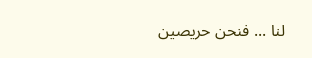لنا ... فنحن حريصين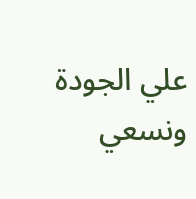علي الجودة ونسعي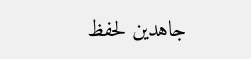جاهدين لحفظ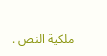ملكية النص .